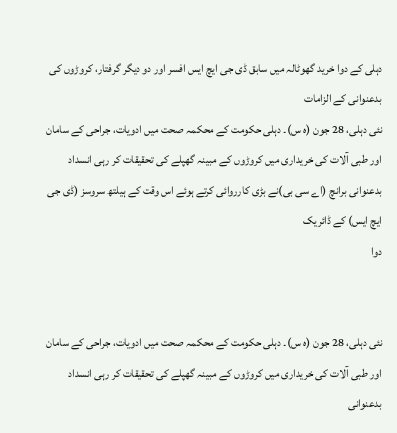دہلی کے دوا خرید گھوٹالہ میں سابق ڈی جی ایچ ایس افسر اور دو دیگر گرفتار، کروڑوں کی بدعنوانی کے الزامات
نئی دہلی، 28 جون (ہ س)۔ دہلی حکومت کے محکمہ صحت میں ادویات، جراحی کے سامان اور طبی آلات کی خریداری میں کروڑوں کے مبینہ گھپلے کی تحقیقات کر رہی انسداد بدعنوانی برانچ (اے سی بی)نے بڑی کارروائی کرتے ہوئے اس وقت کے ہیلتھ سروسز (ڈی جی ایچ ایس) کے ڈائریک
دوا


نئی دہلی، 28 جون (ہ س)۔ دہلی حکومت کے محکمہ صحت میں ادویات، جراحی کے سامان اور طبی آلات کی خریداری میں کروڑوں کے مبینہ گھپلے کی تحقیقات کر رہی انسداد بدعنوانی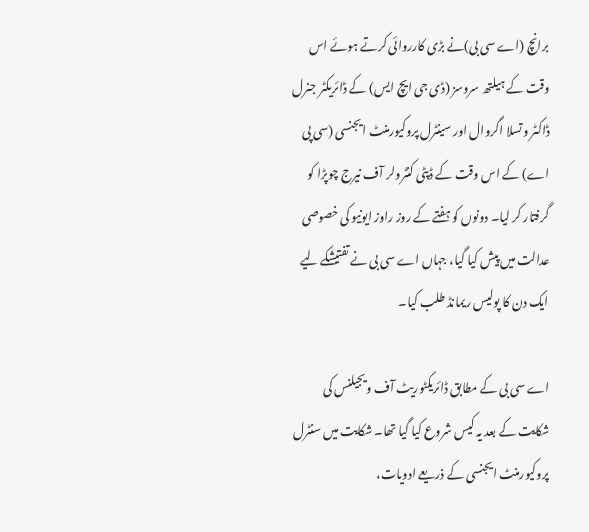برانچ (اے سی بی)نے بڑی کارروائی کرتے ہوئے اس وقت کے ہیلتھ سروسز (ڈی جی ایچ ایس) کے ڈائریکٹر جنرل ڈاکٹر وتسلا اگروال اور سینٹرل پروکیورمنٹ ایجنسی (سی پی اے) کے اس وقت کے ڈپٹی کنٹرولر آف نیرج چوپڑا کو گرفتار کر لیا۔ دونوں کو ہفتے کے روز راوز ایونیو کی خصوصی عدالت میں پیش کیا گیا، جہاں اے سی بی نے تفتیشکے لیے ایک دن کا پولیس ریمانڈ طلب کیا۔

اے سی بی کے مطابق ڈائریکٹوریٹ آف ویجیلنس کی شکایت کے بعد یہ کیس شروع کیا گیا تھا۔ شکایت میں سنٹرل پروکیورمنٹ ایجنسی کے ذریعے ادویات،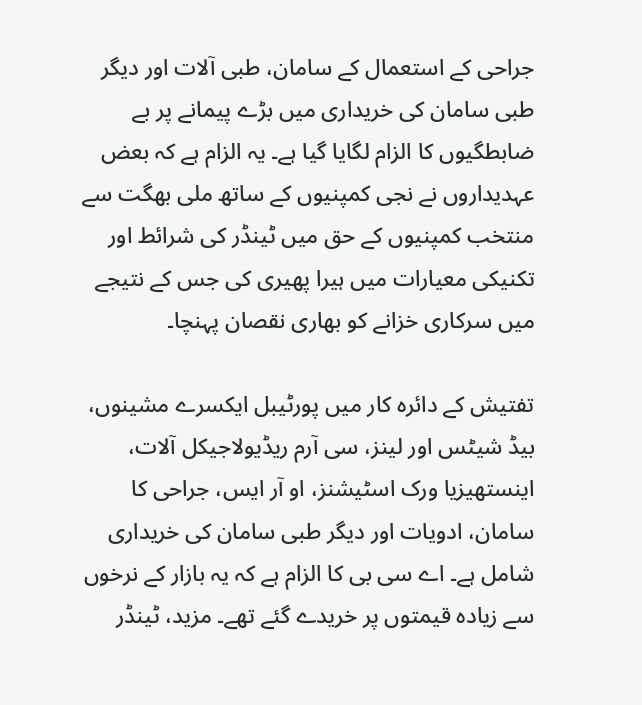جراحی کے استعمال کے سامان، طبی آلات اور دیگر طبی سامان کی خریداری میں بڑے پیمانے پر بے ضابطگیوں کا الزام لگایا گیا ہے۔ یہ الزام ہے کہ بعض عہدیداروں نے نجی کمپنیوں کے ساتھ ملی بھگت سے منتخب کمپنیوں کے حق میں ٹینڈر کی شرائط اور تکنیکی معیارات میں ہیرا پھیری کی جس کے نتیجے میں سرکاری خزانے کو بھاری نقصان پہنچا۔

تفتیش کے دائرہ کار میں پورٹیبل ایکسرے مشینوں، بیڈ شیٹس اور لینز، سی آرم ریڈیولاجیکل آلات، اینستھیزیا ورک اسٹیشنز، او آر ایس، جراحی کا سامان، ادویات اور دیگر طبی سامان کی خریداری شامل ہے۔ اے سی بی کا الزام ہے کہ یہ بازار کے نرخوں سے زیادہ قیمتوں پر خریدے گئے تھے۔ مزید، ٹینڈر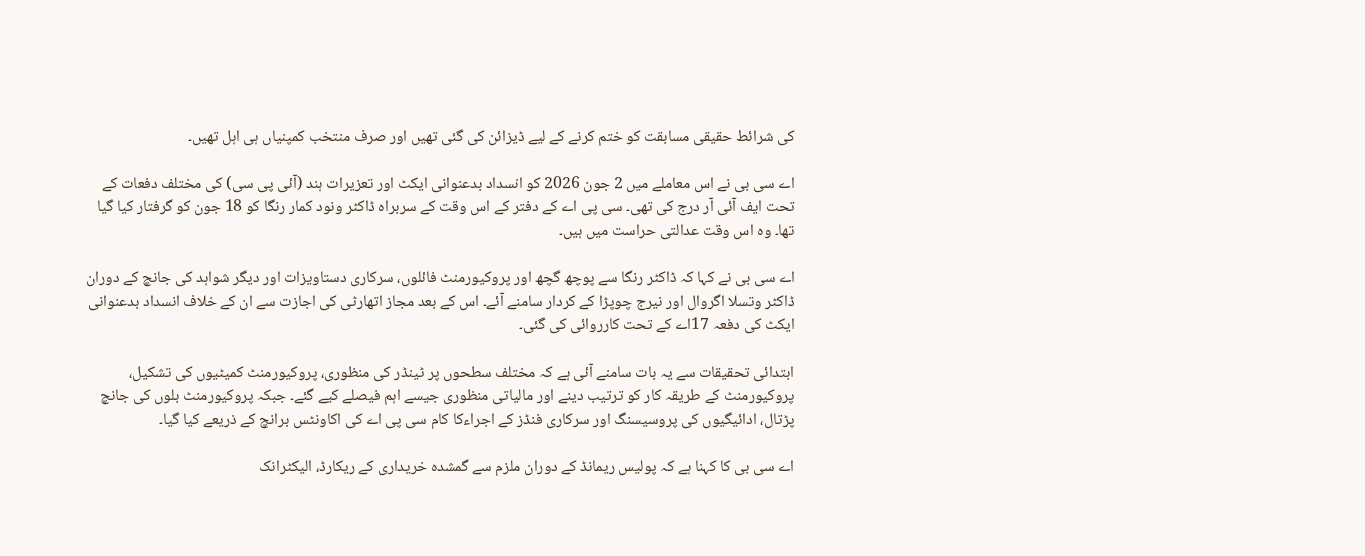کی شرائط حقیقی مسابقت کو ختم کرنے کے لیے ڈیزائن کی گئی تھیں اور صرف منتخب کمپنیاں ہی اہل تھیں۔

اے سی بی نے اس معاملے میں 2 جون 2026 کو انسداد بدعنوانی ایکٹ اور تعزیرات ہند (آئی پی سی) کی مختلف دفعات کے تحت ایف آئی آر درج کی تھی۔ سی پی اے کے دفتر کے اس وقت کے سربراہ ڈاکٹر ونود کمار رنگا کو 18 جون کو گرفتار کیا گیا تھا۔ وہ اس وقت عدالتی حراست میں ہیں۔

اے سی بی نے کہا کہ ڈاکٹر رنگا سے پوچھ گچھ اور پروکیورمنٹ فائلوں، سرکاری دستاویزات اور دیگر شواہد کی جانچ کے دوران ڈاکٹر وتسلا اگروال اور نیرج چوپڑا کے کردار سامنے آئے۔ اس کے بعد مجاز اتھارٹی کی اجازت سے ان کے خلاف انسداد بدعنوانی ایکٹ کی دفعہ 17اے کے تحت کارروائی کی گئی۔

ابتدائی تحقیقات سے یہ بات سامنے آئی ہے کہ مختلف سطحوں پر ٹینڈر کی منظوری، پروکیورمنٹ کمیٹیوں کی تشکیل، پروکیورمنٹ کے طریقہ کار کو ترتیب دینے اور مالیاتی منظوری جیسے اہم فیصلے کیے گئے۔ جبکہ پروکیورمنٹ بلوں کی جانچ پڑتال، ادائیگیوں کی پروسیسنگ اور سرکاری فنڈز کے اجراءکا کام سی پی اے کی اکاونٹس برانچ کے ذریعے کیا گیا۔

اے سی بی کا کہنا ہے کہ پولیس ریمانڈ کے دوران ملزم سے گمشدہ خریداری کے ریکارڈ، الیکٹرانک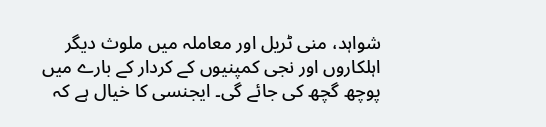شواہد، منی ٹریل اور معاملہ میں ملوث دیگر اہلکاروں اور نجی کمپنیوں کے کردار کے بارے میں پوچھ گچھ کی جائے گی۔ ایجنسی کا خیال ہے کہ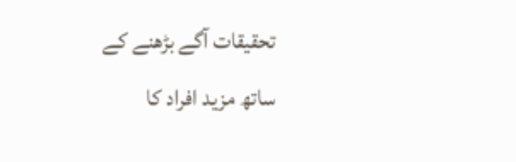تحقیقات آگے بڑھنے کے ساتھ مزید افراد کا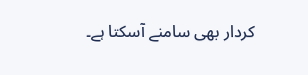کردار بھی سامنے آسکتا ہے۔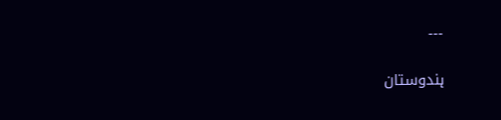---

ہندوستان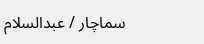سماچار / عبدالسلام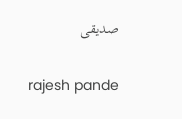صدیقی


 rajesh pande